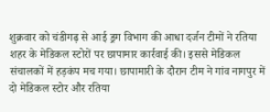शुक्रवार को चंडीगढ़ से आई ड्रग विभाग की आधा दर्जन टीमों ने रतिया शहर के मेडिकल स्टोरों पर छापामार कार्रवाई की। इससे मेडिकल संचालकों में हड़कंप मच गया। छापामारी के दौरान टीम ने गांव नागपुर में दो मेडिकल स्टोर और रतिया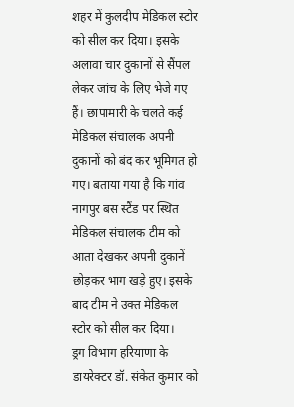शहर में कुलदीप मेडिकल स्टोर को सील कर दिया। इसके अलावा चार दुकानों से सैंपल लेकर जांच के लिए भेजे गए हैं। छापामारी के चलते कई मेडिकल संचालक अपनी दुकानों को बंद कर भूमिगत हो गए। बताया गया है कि गांव नागपुर बस स्टैंड पर स्थित मेडिकल संचालक टीम को आता देखकर अपनी दुकानें छोड़कर भाग खड़े हुए। इसके बाद टीम ने उक्त मेडिकल स्टोर को सील कर दिया।
ड्रग विभाग हरियाणा के डायरेक्टर डॉ. संकेत कुमार को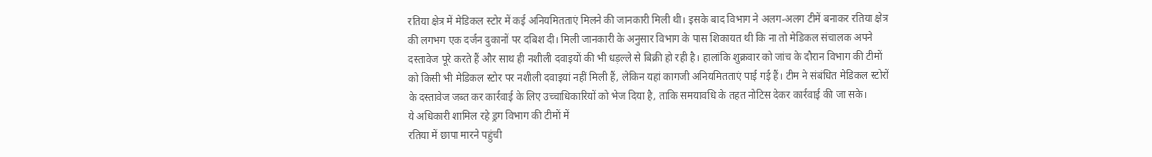रतिया क्षेत्र में मेडिकल स्टोर में कई अनियमितताएं मिलने की जानकारी मिली थी। इसके बाद विभाग ने अलग-अलग टीमें बनाकर रतिया क्षेत्र की लगभग एक दर्जन दुकानों पर दबिश दी। मिली जानकारी के अनुसार विभाग के पास शिकायत थी कि ना तो मेडिकल संचालक अपने दस्तावेज पूरे करते हैं और साथ ही नशीली दवाइयों की भी धड़ल्ले से बिक्री हो रही है। हालांकि शुक्रवार को जांच के दौरान विभाग की टीमों को किसी भी मेडिकल स्टोर पर नशीली दवाइयां नहीं मिली हैं, लेकिन यहां कागजी अनियमितताएं पाई गई हैं। टीम ने संबंधित मेडिकल स्टोरों के दस्तावेज जब्त कर कार्रवाई के लिए उच्चाधिकारियों को भेज दिया है, ताकि समयावधि के तहत नोटिस देकर कार्रवाई की जा सके।
ये अधिकारी शामिल रहे ड्रग विभाग की टीमों में
रतिया में छापा मारने पहुंची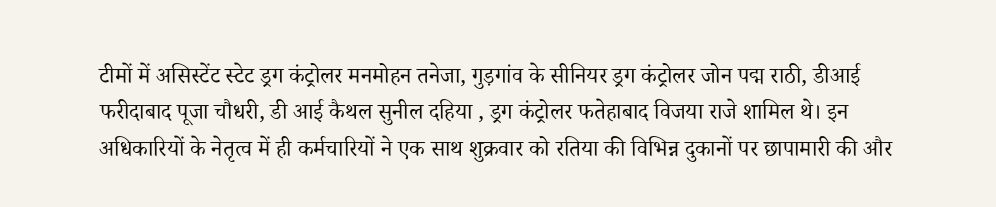टीमों में असिस्टेंट स्टेट ड्रग कंट्रोलर मनमोहन तनेजा, गुड़गांव के सीनियर ड्रग कंट्रोलर जोन पद्म राठी, डीआई फरीदाबाद पूजा चौधरी, डी आई कैथल सुनील दहिया , ड्रग कंट्रोलर फतेहाबाद विजया राजे शामिल थे। इन अधिकारियों के नेतृत्व में ही कर्मचारियों ने एक साथ शुक्रवार को रतिया की विभिन्न दुकानों पर छापामारी की और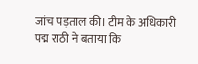जांच पड़ताल की। टीम के अधिकारी पद्म राठी ने बताया कि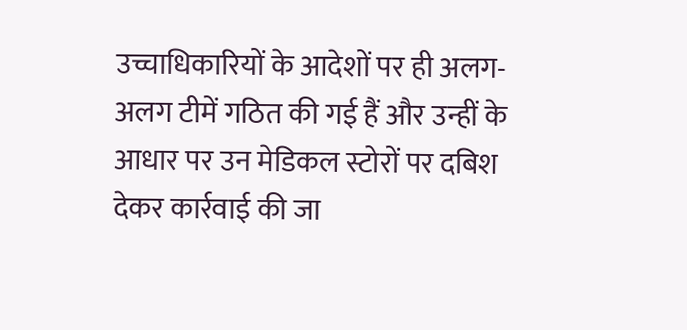उच्चाधिकारियों के आदेशों पर ही अलग-अलग टीमें गठित की गई हैं और उन्हीं के आधार पर उन मेडिकल स्टोरों पर दबिश देकर कार्रवाई की जा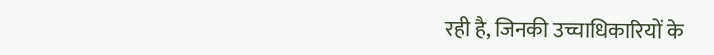रही है, जिनकी उच्चाधिकारियों के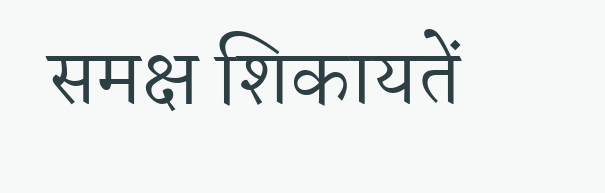समक्ष शिकायतें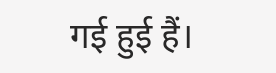गई हुई हैं।